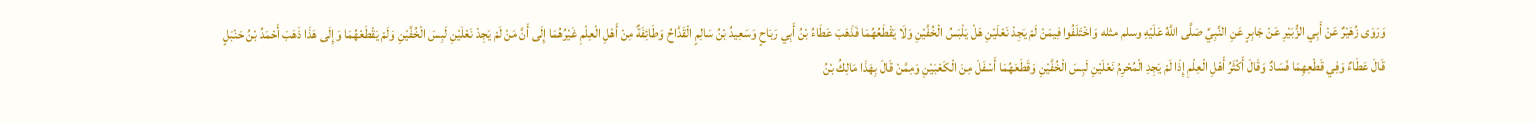وَرَوَى زُهَيْرٌ عَنْ أَبِي الزُّبَيْرِ عَنْ جَابِرٍ عَنِ النَّبِيِّ صَلَّى اللَّهُ عَلَيْهِ وسلم مثله وَاخْتَلَفُوا فِيمَنْ لَمْ يَجِدْ نَعْلَيْنِ هَلْ يَلْبَسُ الْخُفَّيْنِ وَلَا يَقْطَعُهُمَا فَذَهَبَ عَطَاءُ بْنُ أَبِي رَبَاحٍ وَسَعِيدُ بْنُ سَالِمٍ الْقَدَّاحُ وَطَائِفَةٌ مِنْ أَهْلِ الْعِلْمِ غَيْرُهُمَا إِلَى أَنَّ مَنْ لَمْ يَجِدْ نَعْلَيْنِ لَبِسَ الْخُفَّيْنِ وَلَمْ يَقْطَعْهُمَا وَإِلَى هَذَا ذَهَبَ أَحْمَدُ بْنُ حَنْبَلٍ قَالَ عَطَاءٌ وَفِي قَطْعِهِمَا فَسَادٌ وَقَالَ أَكْثَرُ أَهْلِ الْعِلْمِ إِذَا لَمْ يَجِدِ الْمُحْرِمُ نَعْلَيْنِ لَبِسَ الْخُفَّيْنِ وَقَطَعَهُمَا أَسْفَلَ مِنَ الْكَعْبَيْنِ وَمِمَّنْ قَالَ بِهَذَا مَالِكُ بْنُ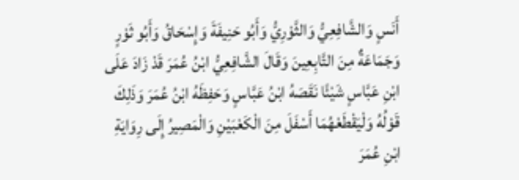أَنَسٍ وَالشَّافِعِيُّ وَالثَّوْرِيُّ وَأَبُو حَنِيفَةَ وَإِسْحَاقُ وَأَبُو ثَوْرٍ وَجَمَاعَةٌ مِنَ التَّابِعِينَ وَقَالَ الشَّافِعِيُّ ابْنُ عُمَرَ قَدْ زَادَ عَلَى ابْنِ عَبَّاسٍ شَيْئًا نَقَصَهُ ابْنُ عَبَّاسٍ وَحَفِظَهُ ابْنُ عُمَرَ وَذَلِكَ قَوْلُهُ وَلْيَقْطَعْهُمَا أَسْفَلَ مِنَ الْكَعْبَيْنِ وَالْمَصِيرُ إِلَى رِوَايَةِ ابْنِ عُمَرَ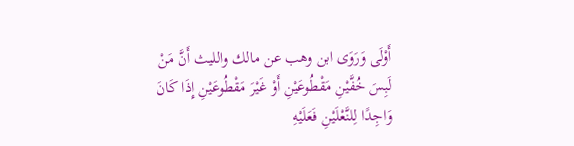أَوْلَى وَرَوَى ابن وهب عن مالك والليث أَنَّ مَنْ لَبِسَ خُفَّيْنِ مَقْطُوعَيْنِ أَوْ غَيْرَ مَقْطُوعَيْنِ إِذَا كَانَ وَاجِدًا لِلنَّعْلَيْنِ فَعَلَيْهِ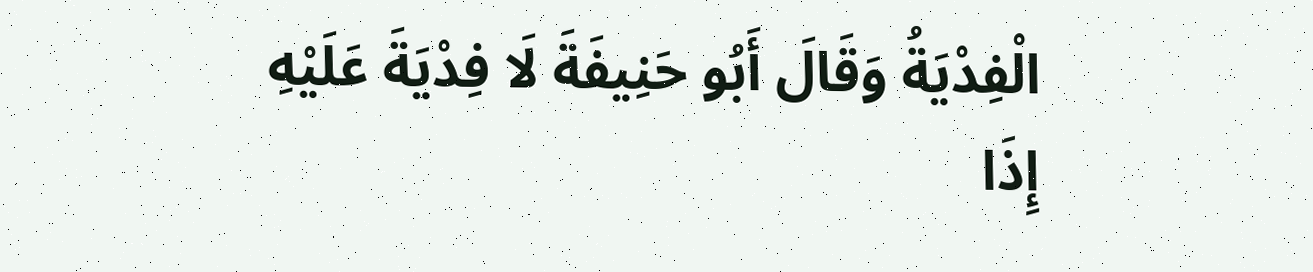الْفِدْيَةُ وَقَالَ أَبُو حَنِيفَةَ لَا فِدْيَةَ عَلَيْهِ إِذَا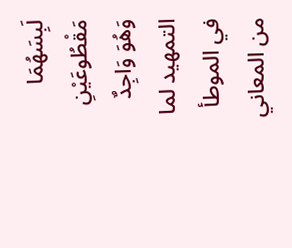لَبِسَهُمَا مَقْطُوعَيْنِ وَهُوَ وَاجِدٌ
التمهيد لما في الموطأ من المعاني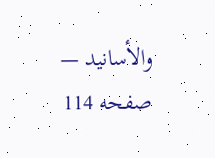والأسانيد — صفحه 114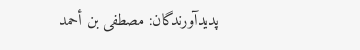پدیدآورندگان: مصطفى بن أحمد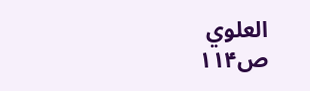العلوي
ص۱۱۴